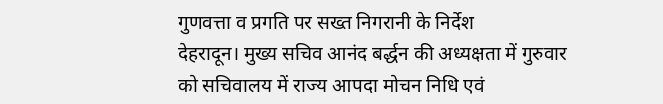गुणवत्ता व प्रगति पर सख्त निगरानी के निर्देश
देहरादून। मुख्य सचिव आनंद बर्द्धन की अध्यक्षता में गुरुवार को सचिवालय में राज्य आपदा मोचन निधि एवं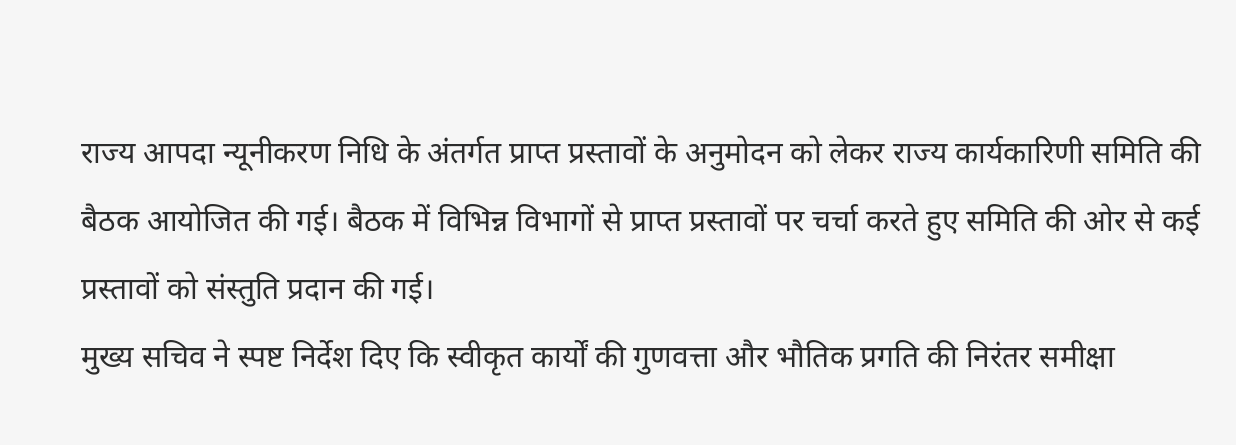राज्य आपदा न्यूनीकरण निधि के अंतर्गत प्राप्त प्रस्तावों के अनुमोदन को लेकर राज्य कार्यकारिणी समिति की बैठक आयोजित की गई। बैठक में विभिन्न विभागों से प्राप्त प्रस्तावों पर चर्चा करते हुए समिति की ओर से कई प्रस्तावों को संस्तुति प्रदान की गई।
मुख्य सचिव ने स्पष्ट निर्देश दिए कि स्वीकृत कार्यों की गुणवत्ता और भौतिक प्रगति की निरंतर समीक्षा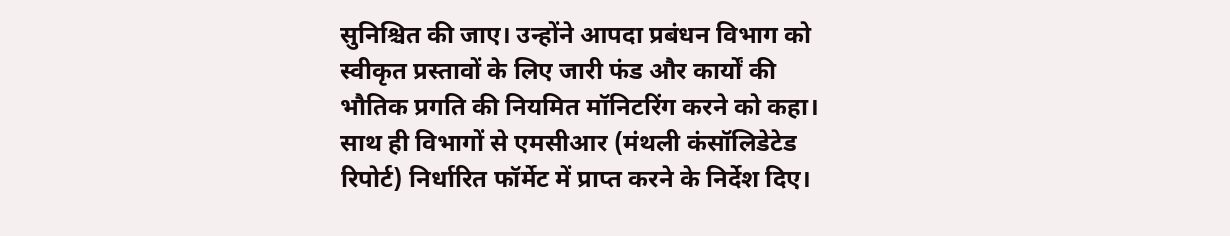सुनिश्चित की जाए। उन्होंने आपदा प्रबंधन विभाग को स्वीकृत प्रस्तावों के लिए जारी फंड और कार्यों की भौतिक प्रगति की नियमित मॉनिटरिंग करने को कहा। साथ ही विभागों से एमसीआर (मंथली कंसॉलिडेटेड रिपोर्ट) निर्धारित फॉर्मेट में प्राप्त करने के निर्देश दिए।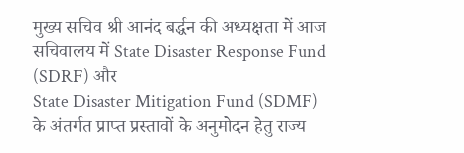मुख्य सचिव श्री आनंद बर्द्धन की अध्यक्षता में आज सचिवालय में State Disaster Response Fund (SDRF) और
State Disaster Mitigation Fund (SDMF) के अंतर्गत प्राप्त प्रस्तावों के अनुमोदन हेतु राज्य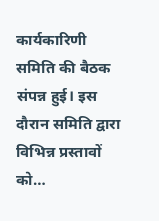कार्यकारिणी समिति की बैठक संपन्न हुई। इस दौरान समिति द्वारा विभिन्न प्रस्तावों को…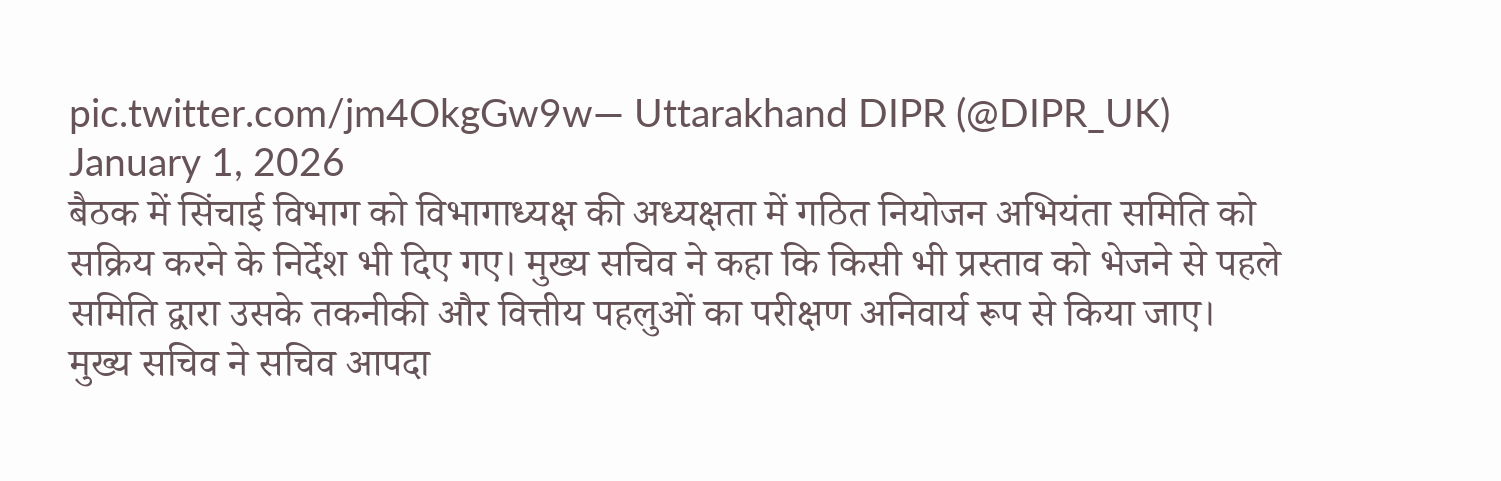pic.twitter.com/jm4OkgGw9w— Uttarakhand DIPR (@DIPR_UK) January 1, 2026
बैठक में सिंचाई विभाग को विभागाध्यक्ष की अध्यक्षता में गठित नियोजन अभियंता समिति को सक्रिय करने के निर्देश भी दिए गए। मुख्य सचिव ने कहा कि किसी भी प्रस्ताव को भेजने से पहले समिति द्वारा उसके तकनीकी और वित्तीय पहलुओं का परीक्षण अनिवार्य रूप से किया जाए।
मुख्य सचिव ने सचिव आपदा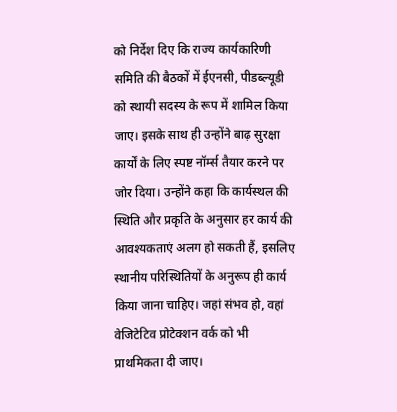को निर्देश दिए कि राज्य कार्यकारिणी समिति की बैठकों में ईएनसी, पीडब्ल्यूडी को स्थायी सदस्य के रूप में शामिल किया जाए। इसके साथ ही उन्होंने बाढ़ सुरक्षा कार्यों के लिए स्पष्ट नॉर्म्स तैयार करने पर जोर दिया। उन्होंने कहा कि कार्यस्थल की स्थिति और प्रकृति के अनुसार हर कार्य की आवश्यकताएं अलग हो सकती हैं, इसलिए स्थानीय परिस्थितियों के अनुरूप ही कार्य किया जाना चाहिए। जहां संभव हो, वहां वेजिटेटिव प्रोटेक्शन वर्क को भी प्राथमिकता दी जाए।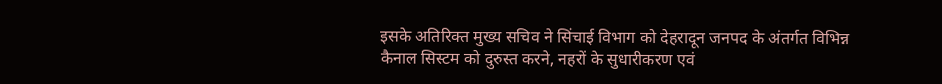इसके अतिरिक्त मुख्य सचिव ने सिंचाई विभाग को देहरादून जनपद के अंतर्गत विभिन्न कैनाल सिस्टम को दुरुस्त करने, नहरों के सुधारीकरण एवं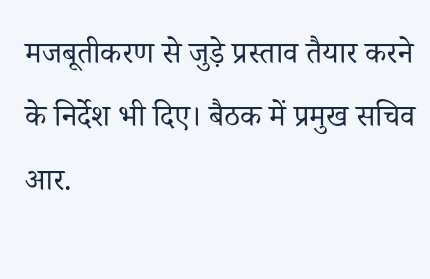मजबूतीकरण से जुड़े प्रस्ताव तैयार करने के निर्देश भी दिए। बैठक में प्रमुख सचिव आर.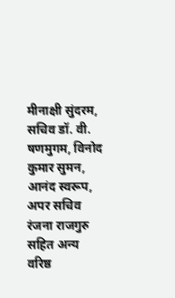मीनाक्षी सुंदरम, सचिव डॉ. वी. षणमुगम, विनोद कुमार सुमन, आनंद स्वरूप, अपर सचिव रंजना राजगुरु सहित अन्य वरिष्ठ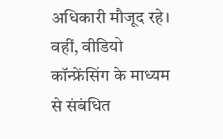अधिकारी मौजूद रहे। वहीं, वीडियो कॉन्फ्रेंसिंग के माध्यम से संबंधित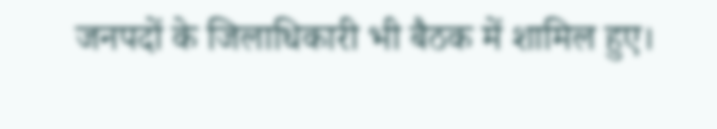जनपदों के जिलाधिकारी भी बैठक में शामिल हुए।